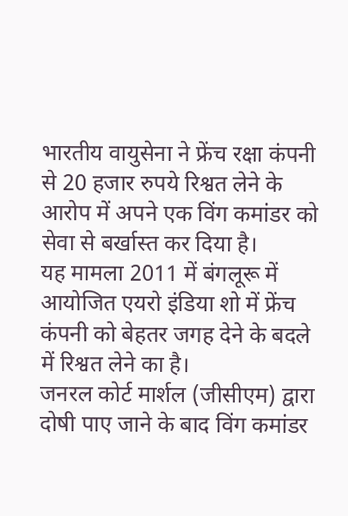भारतीय वायुसेना ने फ्रेंच रक्षा कंपनी से 20 हजार रुपये रिश्वत लेने के आरोप में अपने एक विंग कमांडर को सेवा से बर्खास्त कर दिया है।
यह मामला 2011 में बंगलूरू में आयोजित एयरो इंडिया शो में फ्रेंच कंपनी को बेहतर जगह देने के बदले में रिश्वत लेने का है।
जनरल कोर्ट मार्शल (जीसीएम) द्वारा दोषी पाए जाने के बाद विंग कमांडर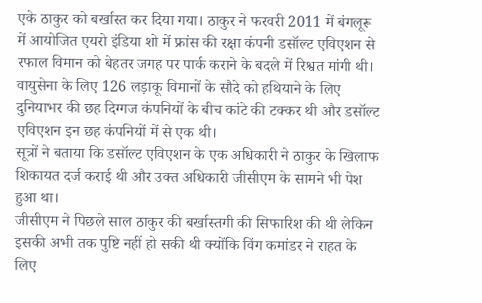एके ठाकुर को बर्खास्त कर दिया गया। ठाकुर ने फरवरी 2011 में बंगलूरू में आयोजित एयरो इंडिया शो में फ्रांस की रक्षा कंपनी डसॉल्ट एविएशन से रफाल विमान को बेहतर जगह पर पार्क कराने के बदले में रिश्वत मांगी थी।
वायुसेना के लिए 126 लड़ाकू विमानों के सौदे को हथियाने के लिए दुनियाभर की छह दिग्गज कंपनियों के बीच कांटे की टक्कर थी और डसॉल्ट एविएशन इन छह कंपनियों में से एक थी।
सूत्रों ने बताया कि डसॉल्ट एविएशन के एक अधिकारी ने ठाकुर के खिलाफ शिकायत दर्ज कराई थी और उक्त अधिकारी जीसीएम के सामने भी पेश हुआ था।
जीसीएम ने पिछले साल ठाकुर की बर्खास्तगी की सिफारिश की थी लेकिन इसकी अभी तक पुष्टि नहीं हो सकी थी क्योंकि विंग कमांडर ने राहत के लिए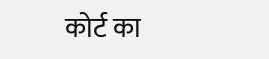कोर्ट का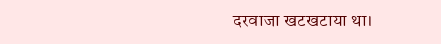दरवाजा खटखटाया था।